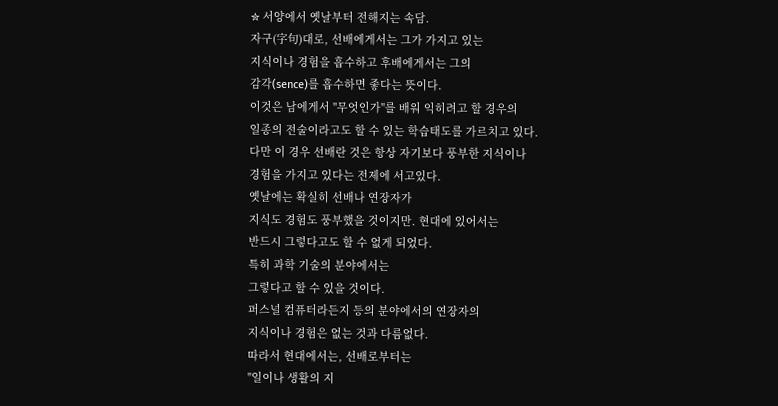✮ 서양에서 옛날부터 전해지는 속담.
자구(字句)대로, 선배에게서는 그가 가지고 있는
지식이나 경험을 흡수하고 후배에게서는 그의
감각(sence)를 흡수하면 좋다는 뜻이다.
이것은 남에게서 "무엇인가"를 배워 익히려고 할 경우의
일종의 전술이라고도 할 수 있는 학습태도를 가르치고 있다.
다만 이 경우 선배란 것은 항상 자기보다 풍부한 지식이나
경험을 가지고 있다는 전제에 서고있다.
옛날에는 확실히 선배나 연장자가
지식도 경험도 풍부했을 것이지만. 현대에 있어서는
반드시 그렇다고도 할 수 없게 되었다.
특히 과학 기술의 분야에서는
그렇다고 할 수 있을 것이다.
퍼스널 컴퓨터라든지 등의 분야에서의 연장자의
지식이나 경험은 없는 것과 다름없다.
따라서 현대에서는, 선배로부터는
"일이나 생활의 지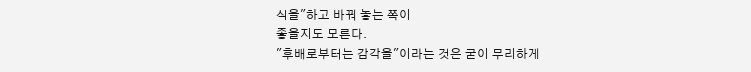식을"하고 바꿔 놓는 쪽이
좋을지도 모른다.
"후배로부터는 감각을"이라는 것은 굳이 무리하게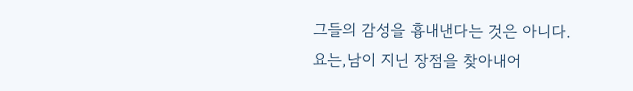그들의 감성을 흉내낸다는 것은 아니다.
요는,남이 지닌 장점을 찾아내어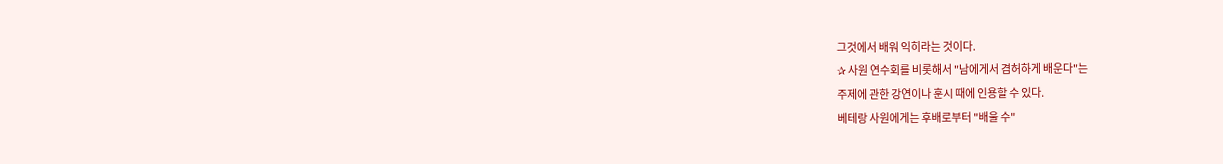그것에서 배워 익히라는 것이다.
✰ 사원 연수회를 비롯해서 "남에게서 겸허하게 배운다"는
주제에 관한 강연이나 훈시 때에 인용할 수 있다.
베테랑 사원에게는 후배로부터 "배울 수"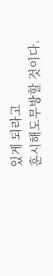있게 되라고
훈시해도무방할 것이다.